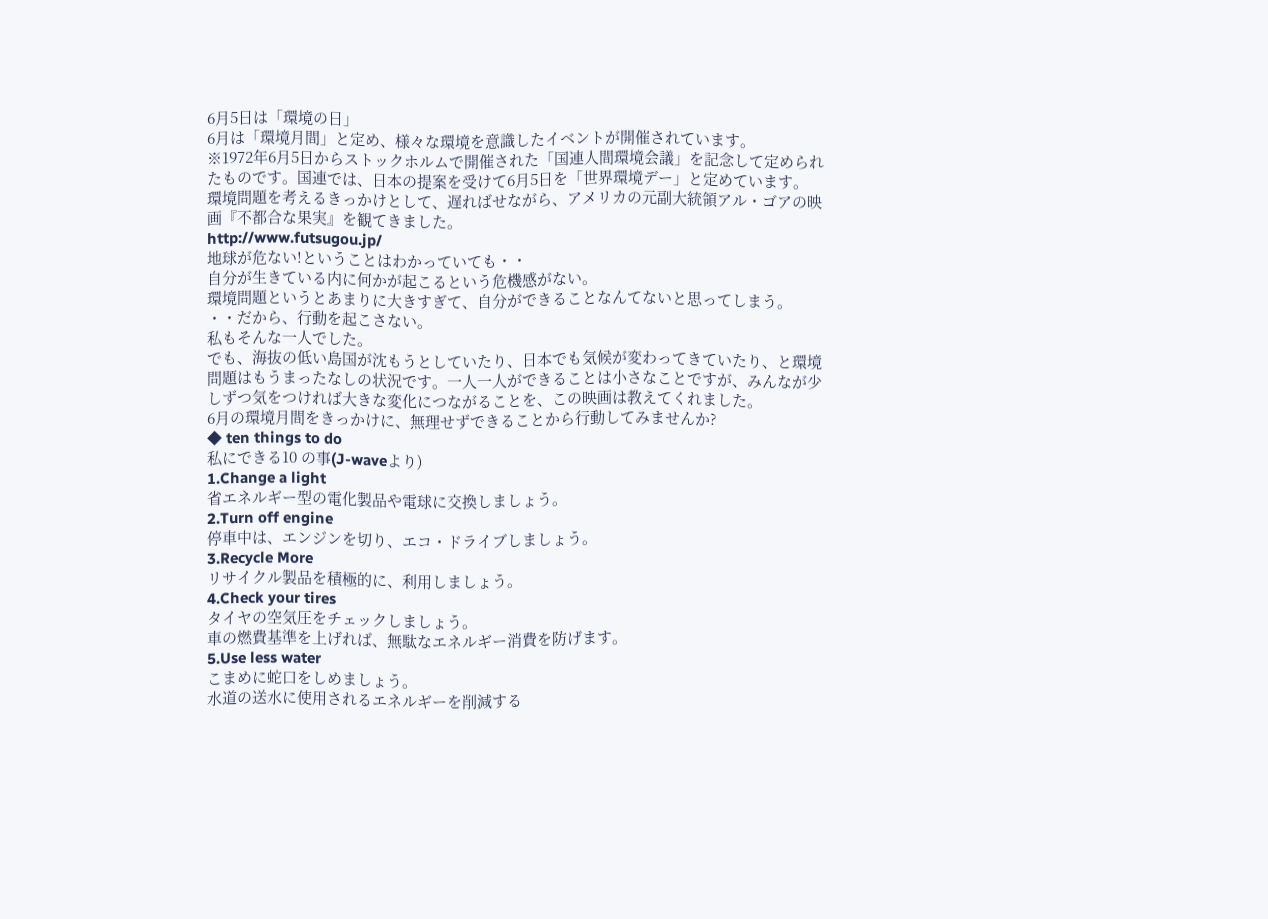6月5日は「環境の日」
6月は「環境月間」と定め、様々な環境を意識したイベントが開催されています。
※1972年6月5日からストックホルムで開催された「国連人間環境会議」を記念して定められたものです。国連では、日本の提案を受けて6月5日を「世界環境デー」と定めています。
環境問題を考えるきっかけとして、遅ればせながら、アメリカの元副大統領アル・ゴアの映画『不都合な果実』を観てきました。
http://www.futsugou.jp/
地球が危ない!ということはわかっていても・・
自分が生きている内に何かが起こるという危機感がない。
環境問題というとあまりに大きすぎて、自分ができることなんてないと思ってしまう。
・・だから、行動を起こさない。
私もそんな一人でした。
でも、海抜の低い島国が沈もうとしていたり、日本でも気候が変わってきていたり、と環境問題はもうまったなしの状況です。一人一人ができることは小さなことですが、みんなが少しずつ気をつければ大きな変化につながることを、この映画は教えてくれました。
6月の環境月間をきっかけに、無理せずできることから行動してみませんか?
◆ ten things to do
私にできる10 の事(J-waveより)
1.Change a light
省エネルギー型の電化製品や電球に交換しましょう。
2.Turn off engine
停車中は、エンジンを切り、エコ・ドライブしましょう。
3.Recycle More
リサイクル製品を積極的に、利用しましょう。
4.Check your tires
タイヤの空気圧をチェックしましょう。
車の燃費基準を上げれば、無駄なエネルギー消費を防げます。
5.Use less water
こまめに蛇口をしめましょう。
水道の送水に使用されるエネルギーを削減する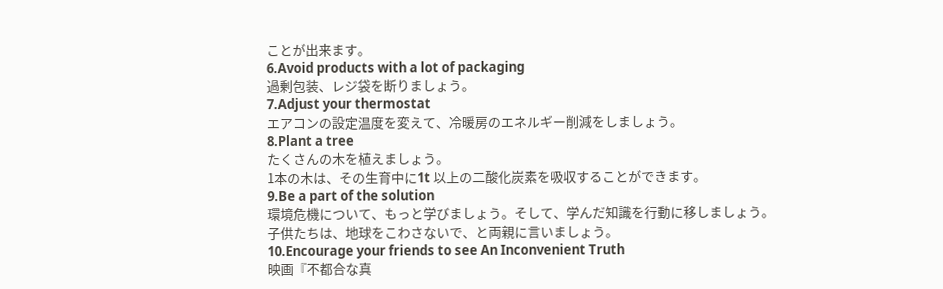ことが出来ます。
6.Avoid products with a lot of packaging
過剰包装、レジ袋を断りましょう。
7.Adjust your thermostat
エアコンの設定温度を変えて、冷暖房のエネルギー削減をしましょう。
8.Plant a tree
たくさんの木を植えましょう。
1本の木は、その生育中に1t 以上の二酸化炭素を吸収することができます。
9.Be a part of the solution
環境危機について、もっと学びましょう。そして、学んだ知識を行動に移しましょう。
子供たちは、地球をこわさないで、と両親に言いましょう。
10.Encourage your friends to see An Inconvenient Truth
映画『不都合な真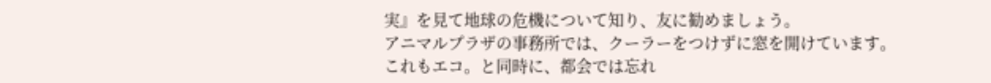実』を見て地球の危機について知り、友に勧めましょう。
アニマルプラザの事務所では、クーラーをつけずに窓を開けています。
これもエコ。と同時に、都会では忘れ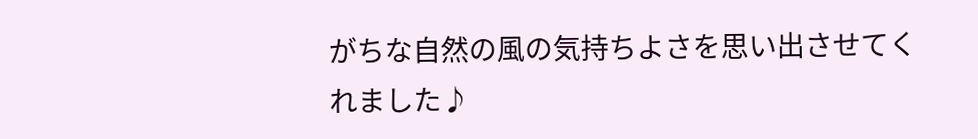がちな自然の風の気持ちよさを思い出させてくれました♪